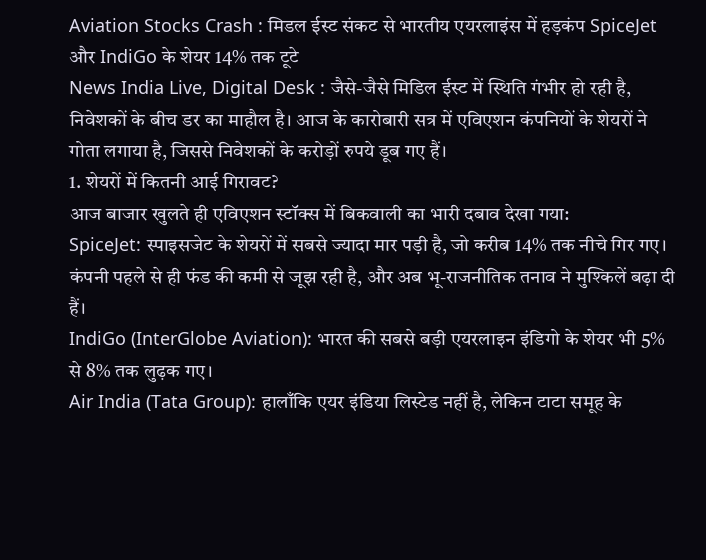Aviation Stocks Crash : मिडल ईस्ट संकट से भारतीय एयरलाइंस में हड़कंप SpiceJet और IndiGo के शेयर 14% तक टूटे
News India Live, Digital Desk : जैसे-जैसे मिडिल ईस्ट में स्थिति गंभीर हो रही है, निवेशकों के बीच डर का माहौल है। आज के कारोबारी सत्र में एविएशन कंपनियों के शेयरों ने गोता लगाया है, जिससे निवेशकों के करोड़ों रुपये डूब गए हैं।
1. शेयरों में कितनी आई गिरावट?
आज बाजार खुलते ही एविएशन स्टॉक्स में बिकवाली का भारी दबाव देखा गया:
SpiceJet: स्पाइसजेट के शेयरों में सबसे ज्यादा मार पड़ी है, जो करीब 14% तक नीचे गिर गए। कंपनी पहले से ही फंड की कमी से जूझ रही है, और अब भू-राजनीतिक तनाव ने मुश्किलें बढ़ा दी हैं।
IndiGo (InterGlobe Aviation): भारत की सबसे बड़ी एयरलाइन इंडिगो के शेयर भी 5% से 8% तक लुढ़क गए।
Air India (Tata Group): हालाँकि एयर इंडिया लिस्टेड नहीं है, लेकिन टाटा समूह के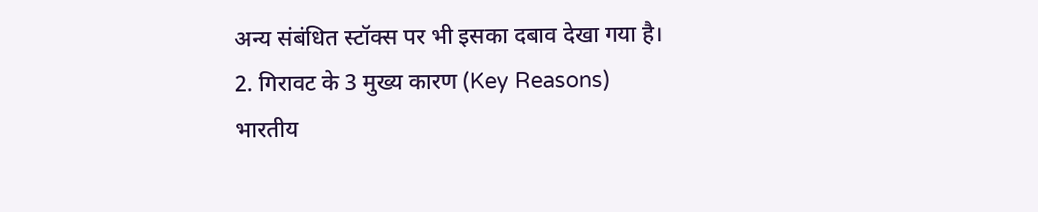अन्य संबंधित स्टॉक्स पर भी इसका दबाव देखा गया है।
2. गिरावट के 3 मुख्य कारण (Key Reasons)
भारतीय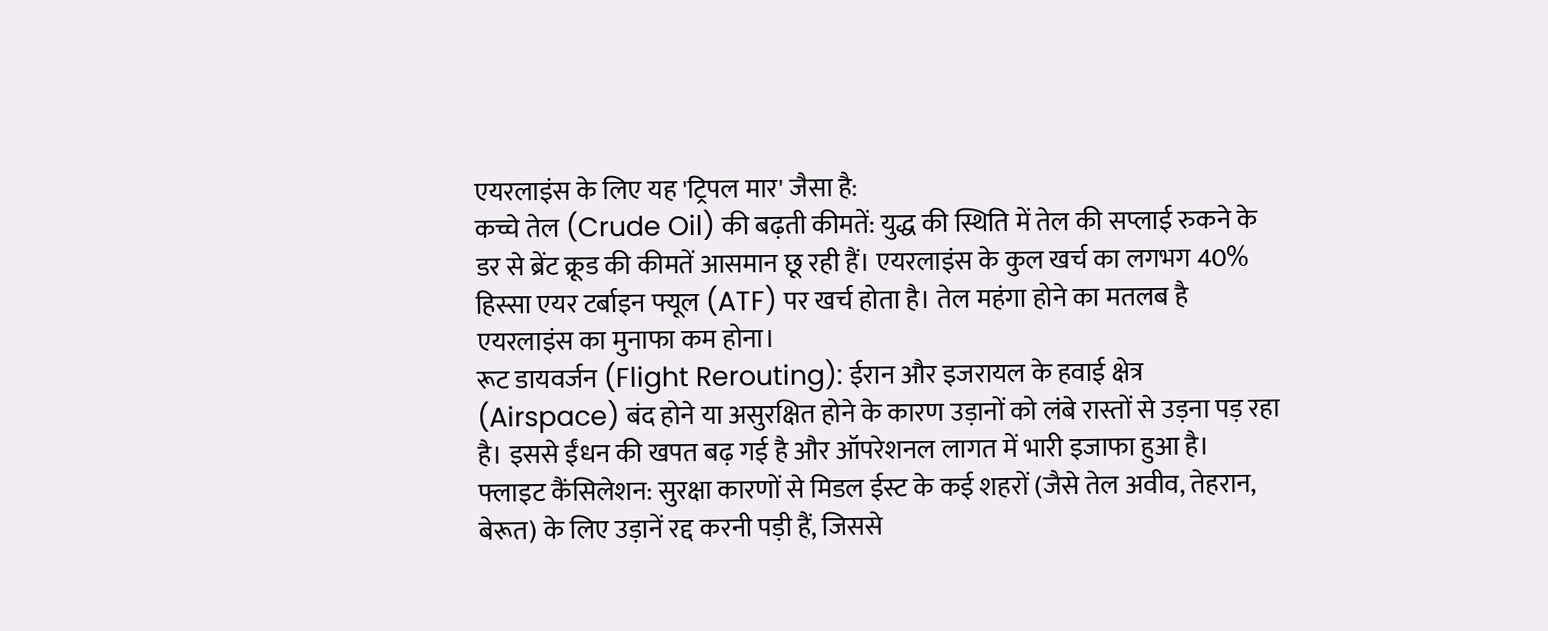एयरलाइंस के लिए यह 'ट्रिपल मार' जैसा है:
कच्चे तेल (Crude Oil) की बढ़ती कीमतें: युद्ध की स्थिति में तेल की सप्लाई रुकने के डर से ब्रेंट क्रूड की कीमतें आसमान छू रही हैं। एयरलाइंस के कुल खर्च का लगभग 40% हिस्सा एयर टर्बाइन फ्यूल (ATF) पर खर्च होता है। तेल महंगा होने का मतलब है एयरलाइंस का मुनाफा कम होना।
रूट डायवर्जन (Flight Rerouting): ईरान और इजरायल के हवाई क्षेत्र (Airspace) बंद होने या असुरक्षित होने के कारण उड़ानों को लंबे रास्तों से उड़ना पड़ रहा है। इससे ईंधन की खपत बढ़ गई है और ऑपरेशनल लागत में भारी इजाफा हुआ है।
फ्लाइट कैंसिलेशन: सुरक्षा कारणों से मिडल ईस्ट के कई शहरों (जैसे तेल अवीव, तेहरान, बेरूत) के लिए उड़ानें रद्द करनी पड़ी हैं, जिससे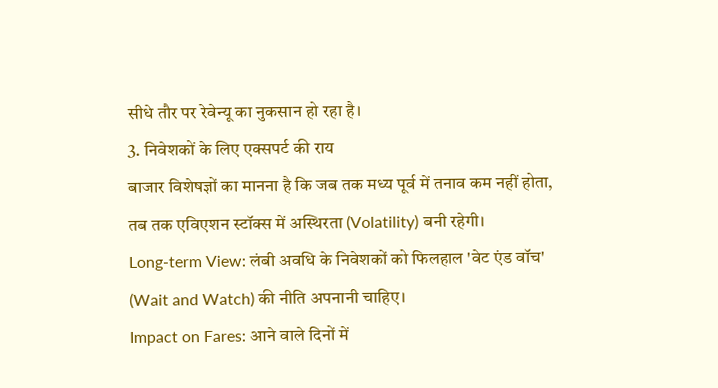सीधे तौर पर रेवेन्यू का नुकसान हो रहा है।
3. निवेशकों के लिए एक्सपर्ट की राय
बाजार विशेषज्ञों का मानना है कि जब तक मध्य पूर्व में तनाव कम नहीं होता, तब तक एविएशन स्टॉक्स में अस्थिरता (Volatility) बनी रहेगी।
Long-term View: लंबी अवधि के निवेशकों को फिलहाल 'वेट एंड वॉच' (Wait and Watch) की नीति अपनानी चाहिए।
Impact on Fares: आने वाले दिनों में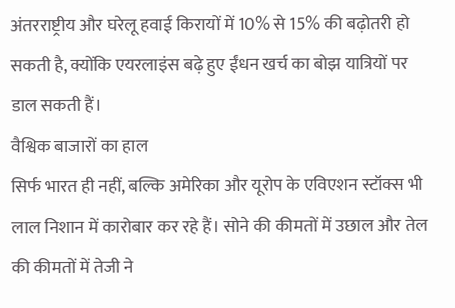अंतरराष्ट्रीय और घरेलू हवाई किरायों में 10% से 15% की बढ़ोतरी हो सकती है, क्योंकि एयरलाइंस बढ़े हुए ईंधन खर्च का बोझ यात्रियों पर डाल सकती हैं।
वैश्विक बाजारों का हाल
सिर्फ भारत ही नहीं, बल्कि अमेरिका और यूरोप के एविएशन स्टॉक्स भी लाल निशान में कारोबार कर रहे हैं। सोने की कीमतों में उछाल और तेल की कीमतों में तेजी ने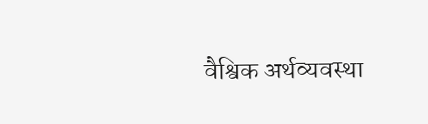वैश्विक अर्थव्यवस्था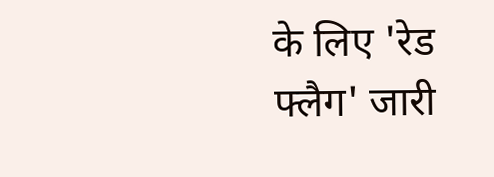के लिए 'रेड फ्लैग' जारी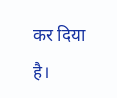कर दिया है।